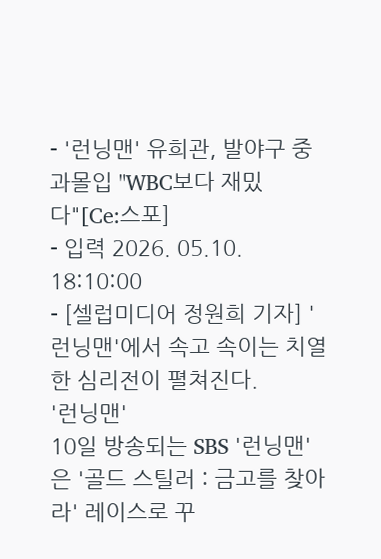- '런닝맨' 유희관, 발야구 중 과몰입 "WBC보다 재밌다"[Ce:스포]
- 입력 2026. 05.10. 18:10:00
- [셀럽미디어 정원희 기자] '런닝맨'에서 속고 속이는 치열한 심리전이 펼쳐진다.
'런닝맨'
10일 방송되는 SBS '런닝맨'은 '골드 스틸러 : 금고를 찾아라' 레이스로 꾸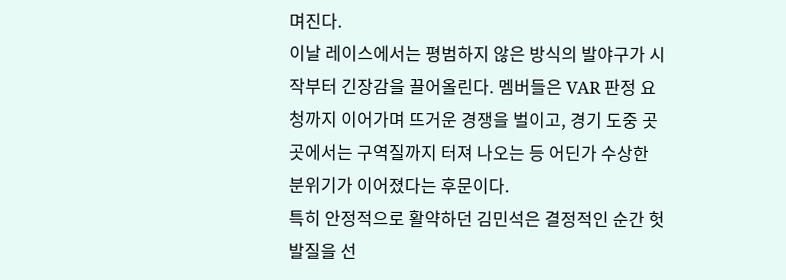며진다.
이날 레이스에서는 평범하지 않은 방식의 발야구가 시작부터 긴장감을 끌어올린다. 멤버들은 VAR 판정 요청까지 이어가며 뜨거운 경쟁을 벌이고, 경기 도중 곳곳에서는 구역질까지 터져 나오는 등 어딘가 수상한 분위기가 이어졌다는 후문이다.
특히 안정적으로 활약하던 김민석은 결정적인 순간 헛발질을 선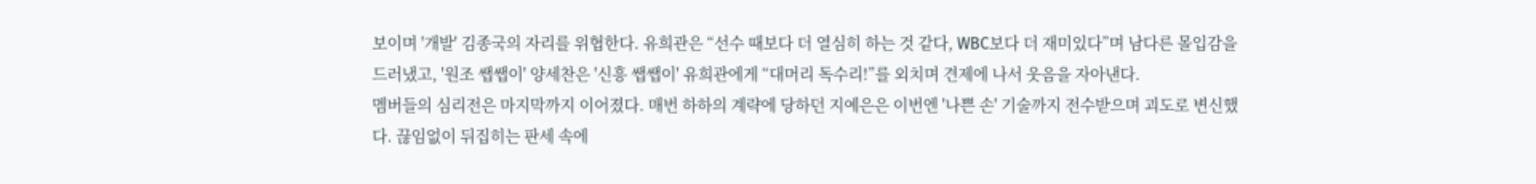보이며 '개발' 김종국의 자리를 위협한다. 유희관은 “선수 때보다 더 열심히 하는 것 같다, WBC보다 더 재미있다”며 남다른 몰입감을 드러냈고, '원조 쌥쌥이' 양세찬은 '신흥 쌥쌥이' 유희관에게 “대머리 독수리!”를 외치며 견제에 나서 웃음을 자아낸다.
멤버들의 심리전은 마지막까지 이어졌다. 매번 하하의 계략에 당하던 지예은은 이번엔 '나쁜 손' 기술까지 전수받으며 괴도로 변신했다. 끊임없이 뒤집히는 판세 속에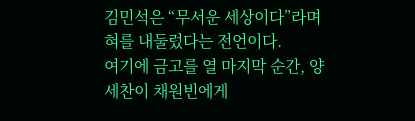김민석은 “무서운 세상이다”라며 혀를 내둘렀다는 전언이다.
여기에 금고를 열 마지막 순간, 양세찬이 채원빈에게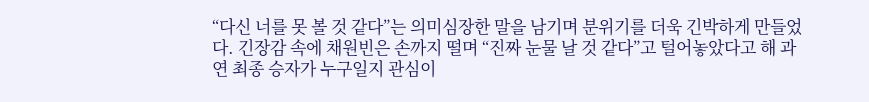“다신 너를 못 볼 것 같다”는 의미심장한 말을 남기며 분위기를 더욱 긴박하게 만들었다. 긴장감 속에 채원빈은 손까지 떨며 “진짜 눈물 날 것 같다”고 털어놓았다고 해 과연 최종 승자가 누구일지 관심이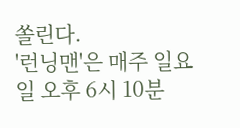쏠린다.
'런닝맨'은 매주 일요일 오후 6시 10분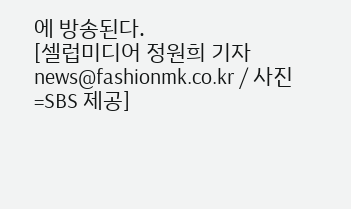에 방송된다.
[셀럽미디어 정원희 기자 news@fashionmk.co.kr / 사진=SBS 제공]